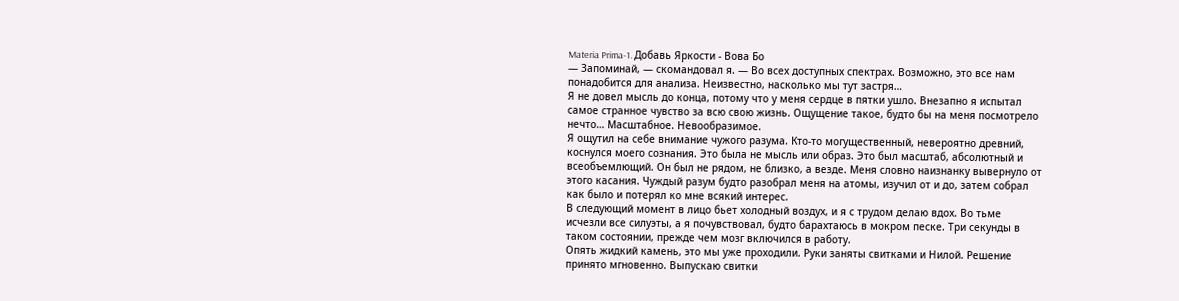Materia Prima-1. Добавь Яркости - Вова Бо
— Запоминай, — скомандовал я. — Во всех доступных спектрах. Возможно, это все нам понадобится для анализа. Неизвестно, насколько мы тут застря…
Я не довел мысль до конца, потому что у меня сердце в пятки ушло. Внезапно я испытал самое странное чувство за всю свою жизнь. Ощущение такое, будто бы на меня посмотрело нечто… Масштабное. Невообразимое.
Я ощутил на себе внимание чужого разума. Кто-то могущественный, невероятно древний, коснулся моего сознания. Это была не мысль или образ. Это был масштаб, абсолютный и всеобъемлющий. Он был не рядом, не близко, а везде. Меня словно наизнанку вывернуло от этого касания. Чуждый разум будто разобрал меня на атомы, изучил от и до, затем собрал как было и потерял ко мне всякий интерес.
В следующий момент в лицо бьет холодный воздух, и я с трудом делаю вдох. Во тьме исчезли все силуэты, а я почувствовал, будто барахтаюсь в мокром песке. Три секунды в таком состоянии, прежде чем мозг включился в работу.
Опять жидкий камень, это мы уже проходили. Руки заняты свитками и Нилой. Решение принято мгновенно. Выпускаю свитки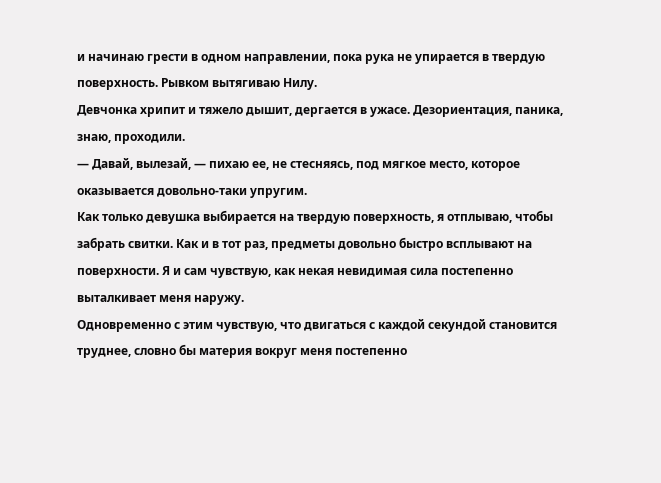и начинаю грести в одном направлении, пока рука не упирается в твердую поверхность. Рывком вытягиваю Нилу.
Девчонка хрипит и тяжело дышит, дергается в ужасе. Дезориентация, паника, знаю, проходили.
— Давай, вылезай, — пихаю ее, не стесняясь, под мягкое место, которое оказывается довольно-таки упругим.
Как только девушка выбирается на твердую поверхность, я отплываю, чтобы забрать свитки. Как и в тот раз, предметы довольно быстро всплывают на поверхности. Я и сам чувствую, как некая невидимая сила постепенно выталкивает меня наружу.
Одновременно с этим чувствую, что двигаться с каждой секундой становится труднее, словно бы материя вокруг меня постепенно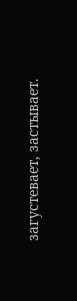загустевает, застывает.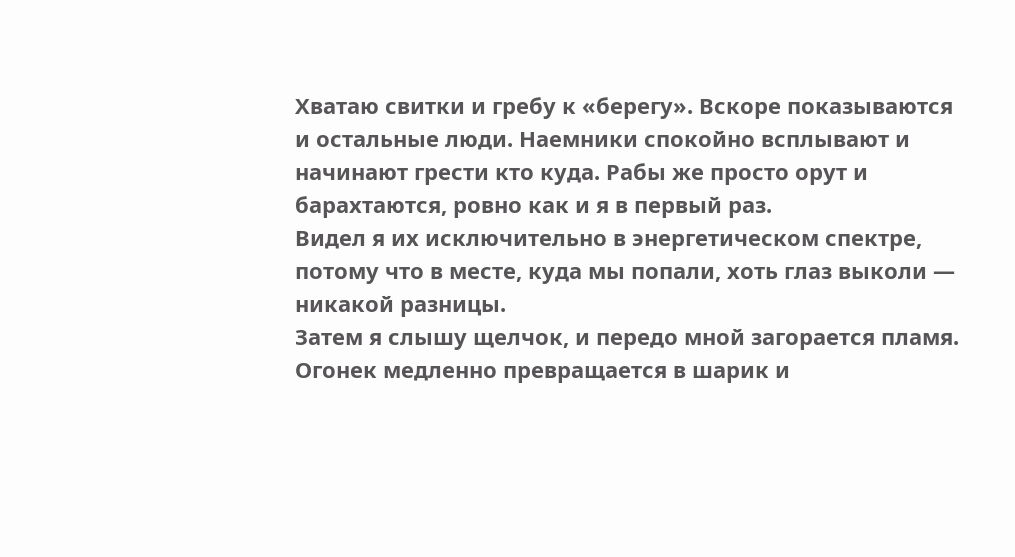Хватаю свитки и гребу к «берегу». Вскоре показываются и остальные люди. Наемники спокойно всплывают и начинают грести кто куда. Рабы же просто орут и барахтаются, ровно как и я в первый раз.
Видел я их исключительно в энергетическом спектре, потому что в месте, куда мы попали, хоть глаз выколи — никакой разницы.
Затем я слышу щелчок, и передо мной загорается пламя. Огонек медленно превращается в шарик и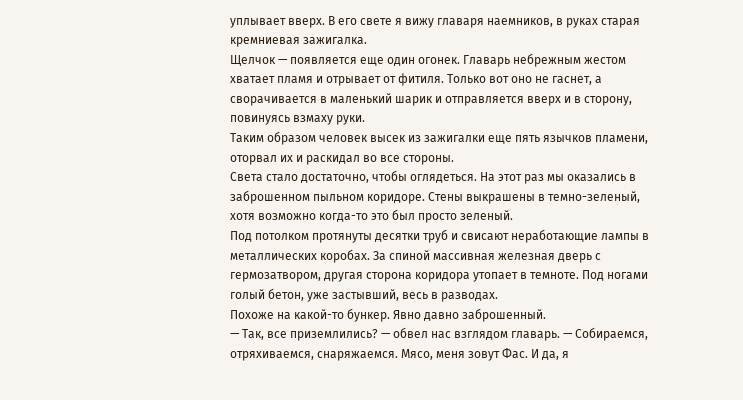уплывает вверх. В его свете я вижу главаря наемников, в руках старая кремниевая зажигалка.
Щелчок — появляется еще один огонек. Главарь небрежным жестом хватает пламя и отрывает от фитиля. Только вот оно не гаснет, а сворачивается в маленький шарик и отправляется вверх и в сторону, повинуясь взмаху руки.
Таким образом человек высек из зажигалки еще пять язычков пламени, оторвал их и раскидал во все стороны.
Света стало достаточно, чтобы оглядеться. На этот раз мы оказались в заброшенном пыльном коридоре. Стены выкрашены в темно-зеленый, хотя возможно когда-то это был просто зеленый.
Под потолком протянуты десятки труб и свисают неработающие лампы в металлических коробах. За спиной массивная железная дверь с гермозатвором, другая сторона коридора утопает в темноте. Под ногами голый бетон, уже застывший, весь в разводах.
Похоже на какой-то бункер. Явно давно заброшенный.
— Так, все приземлились? — обвел нас взглядом главарь. — Собираемся, отряхиваемся, снаряжаемся. Мясо, меня зовут Фас. И да, я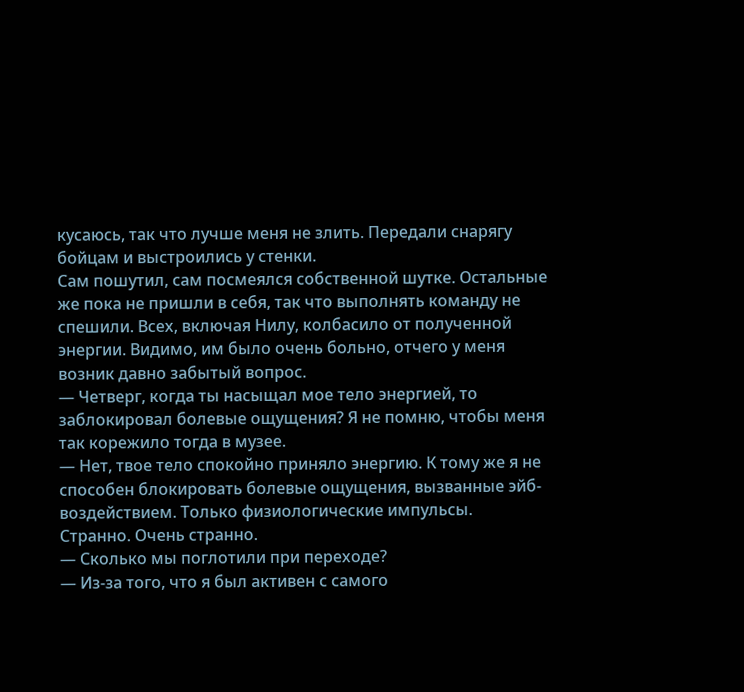кусаюсь, так что лучше меня не злить. Передали снарягу бойцам и выстроились у стенки.
Сам пошутил, сам посмеялся собственной шутке. Остальные же пока не пришли в себя, так что выполнять команду не спешили. Всех, включая Нилу, колбасило от полученной энергии. Видимо, им было очень больно, отчего у меня возник давно забытый вопрос.
— Четверг, когда ты насыщал мое тело энергией, то заблокировал болевые ощущения? Я не помню, чтобы меня так корежило тогда в музее.
— Нет, твое тело спокойно приняло энергию. К тому же я не способен блокировать болевые ощущения, вызванные эйб-воздействием. Только физиологические импульсы.
Странно. Очень странно.
— Сколько мы поглотили при переходе?
— Из-за того, что я был активен с самого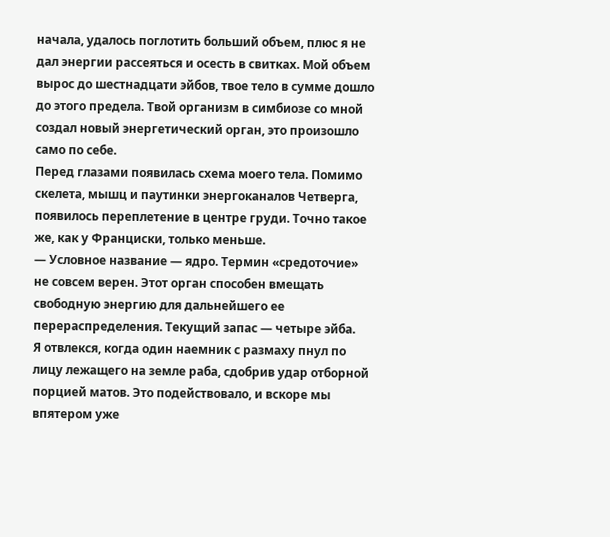начала, удалось поглотить больший объем, плюс я не дал энергии рассеяться и осесть в свитках. Мой объем вырос до шестнадцати эйбов, твое тело в сумме дошло до этого предела. Твой организм в симбиозе со мной создал новый энергетический орган, это произошло само по себе.
Перед глазами появилась схема моего тела. Помимо скелета, мышц и паутинки энергоканалов Четверга, появилось переплетение в центре груди. Точно такое же, как у Франциски, только меньше.
— Условное название — ядро. Термин «средоточие» не совсем верен. Этот орган способен вмещать свободную энергию для дальнейшего ее перераспределения. Текущий запас — четыре эйба.
Я отвлекся, когда один наемник с размаху пнул по лицу лежащего на земле раба, сдобрив удар отборной порцией матов. Это подействовало, и вскоре мы впятером уже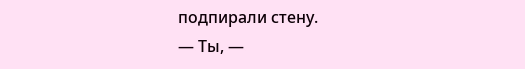подпирали стену.
— Ты, —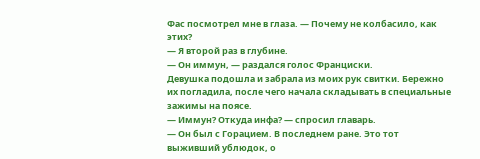Фас посмотрел мне в глаза. — Почему не колбасило, как этих?
— Я второй раз в глубине.
— Он иммун, — раздался голос Франциски.
Девушка подошла и забрала из моих рук свитки. Бережно их погладила, после чего начала складывать в специальные зажимы на поясе.
— Иммун? Откуда инфа? — спросил главарь.
— Он был с Горацием. В последнем ране. Это тот выживший ублюдок, о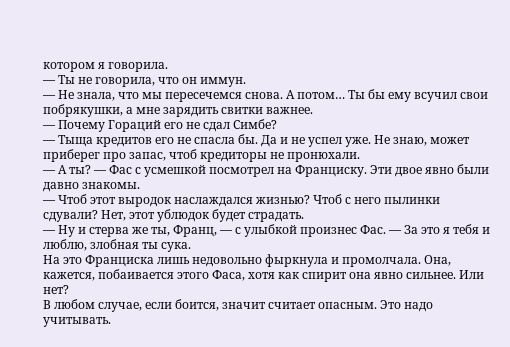котором я говорила.
— Ты не говорила, что он иммун.
— Не знала, что мы пересечемся снова. А потом… Ты бы ему всучил свои побрякушки, а мне зарядить свитки важнее.
— Почему Гораций его не сдал Симбе?
— Тыща кредитов его не спасла бы. Да и не успел уже. Не знаю, может приберег про запас, чтоб кредиторы не пронюхали.
— А ты? — Фас с усмешкой посмотрел на Франциску. Эти двое явно были давно знакомы.
— Чтоб этот выродок наслаждался жизнью? Чтоб с него пылинки сдували? Нет, этот ублюдок будет страдать.
— Ну и стерва же ты, Франц, — с улыбкой произнес Фас. — За это я тебя и люблю, злобная ты сука.
На это Франциска лишь недовольно фыркнула и промолчала. Она, кажется, побаивается этого Фаса, хотя как спирит она явно сильнее. Или нет?
В любом случае, если боится, значит считает опасным. Это надо учитывать.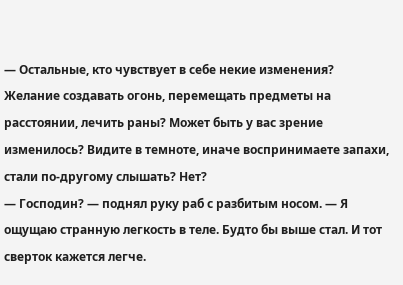— Остальные, кто чувствует в себе некие изменения? Желание создавать огонь, перемещать предметы на расстоянии, лечить раны? Может быть у вас зрение изменилось? Видите в темноте, иначе воспринимаете запахи, стали по-другому слышать? Нет?
— Господин? — поднял руку раб с разбитым носом. — Я ощущаю странную легкость в теле. Будто бы выше стал. И тот сверток кажется легче.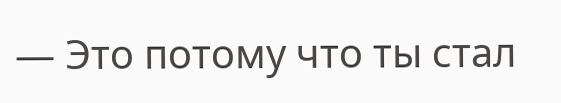— Это потому что ты стал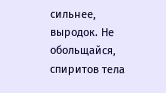сильнее, выродок. Не обольщайся, спиритов тела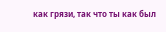как грязи, так что ты как был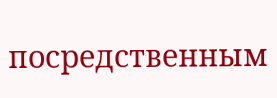посредственным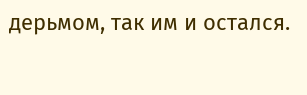дерьмом, так им и остался.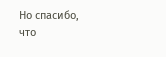Но спасибо, что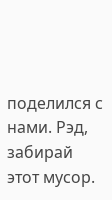поделился с нами. Рэд, забирай этот мусор.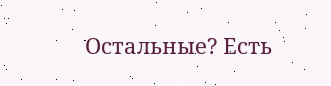Остальные? Есть